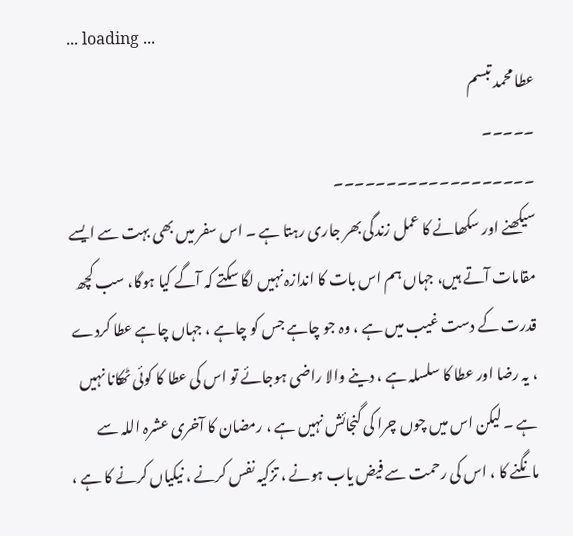... loading ...
عطا محمد تبسم
۔۔۔۔۔
۔۔۔۔۔۔۔۔۔۔۔۔۔۔۔۔۔۔۔
سیکھنے اور سکھانے کا عمل زندگی بھر جاری رہتا ہے ۔ اس سفر میں بھی بہت سے ایسے مقامات آتے ہیں، جہاں ہم اس بات کا اندازہ نہیں لگا سکتے کہ آگے کیا ہوگا، سب کچھ قدرت کے دست غیب میں ہے ، وہ جو چاہے جس کو چاہے ، جہاں چاہے عطا کردے ، یہ رضا اور عطا کا سلسلہ ہے ، دینے والا راضی ہوجائے تو اس کی عطا کا کوئی ٹھکانا نہیں ہے ۔ لیکن اس میں چوں چرا کی گنجائش نہیں ہے ، رمضان کا آخری عشرہ اللہ سے مانگنے کا ، اس کی رحمت سے فیض یاب ہونے ، تزکیہ نفس کرنے ، نیکیاں کرنے کا ہے ،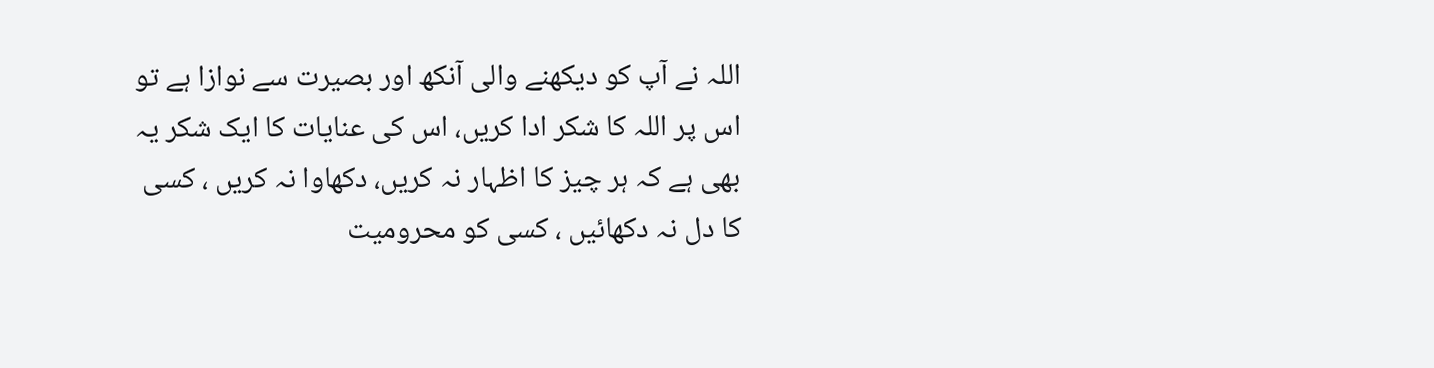اللہ نے آپ کو دیکھنے والی آنکھ اور بصیرت سے نوازا ہے تو اس پر اللہ کا شکر ادا کریں، اس کی عنایات کا ایک شکر یہ بھی ہے کہ ہر چیز کا اظہار نہ کریں، دکھاوا نہ کریں ، کسی کا دل نہ دکھائیں ، کسی کو محرومیت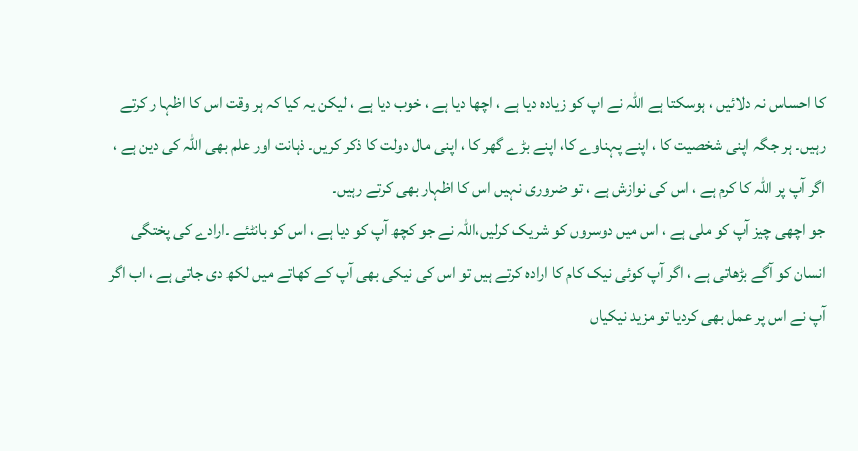کا احساس نہ دلائیں ، ہوسکتا ہے اللہ نے اپ کو زیادہ دیا ہے ، اچھا دیا ہے ، خوب دیا ہے ، لیکن یہ کیا کہ ہر وقت اس کا اظہا ر کرتے رہیں۔ ہر جگہ اپنی شخصیت کا ، اپنے پہناوے کا، اپنے بڑے گھر کا ، اپنی مال دولت کا ذکر کریں۔ ذہانت اور علم بھی اللہ کی دین ہے ، اگر آپ پر اللہ کا کرم ہے ، اس کی نوازش ہے ، تو ضروری نہیں اس کا اظہار بھی کرتے رہیں۔
جو اچھی چیز آپ کو ملی ہے ، اس میں دوسروں کو شریک کرلیں،اللہ نے جو کچھ آپ کو دیا ہے ، اس کو بانٹئے ۔ارادے کی پختگی انسان کو آگے بڑھاتی ہے ، اگر آپ کوئی نیک کام کا ارادہ کرتے ہیں تو اس کی نیکی بھی آپ کے کھاتے میں لکھ دی جاتی ہے ، اب اگر آپ نے اس پر عمل بھی کردیا تو مزید نیکیاں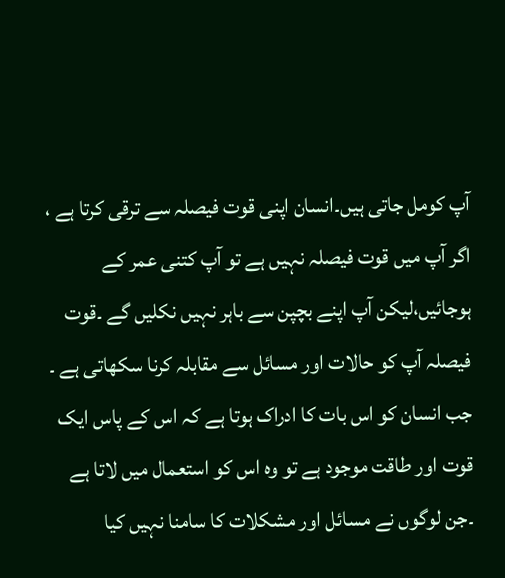آپ کومل جاتی ہیں۔انسان اپنی قوت فیصلہ سے ترقی کرتا ہے ، اگر آپ میں قوت فیصلہ نہیں ہے تو آپ کتنی عمر کے ہوجائیں،لیکن آپ اپنے بچپن سے باہر نہیں نکلیں گے ۔قوت فیصلہ آپ کو حالات اور مسائل سے مقابلہ کرنا سکھاتی ہے ۔ جب انسان کو اس بات کا ادراک ہوتا ہے کہ اس کے پاس ایک قوت اور طاقت موجود ہے تو وہ اس کو استعمال میں لاتا ہے ۔جن لوگوں نے مسائل اور مشکلات کا سامنا نہیں کیا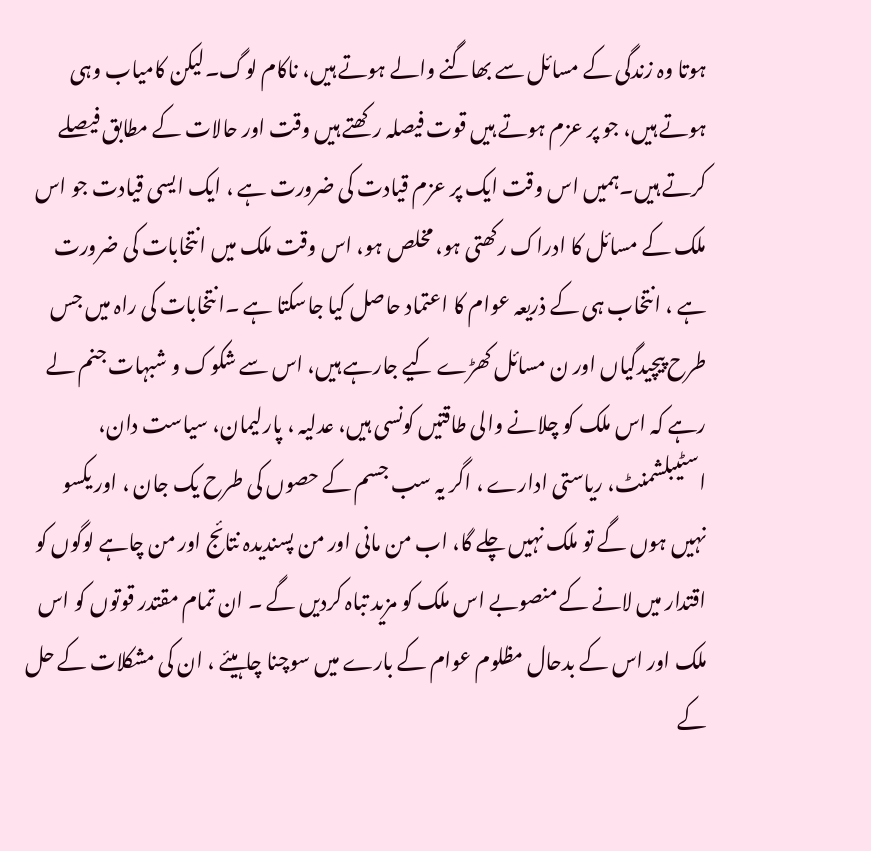ہوتا وہ زندگی کے مسائل سے بھاگنے والے ہوتے ہیں، ناکام لوگ۔لیکن کامیاب وہی ہوتے ہیں، جو پر عزم ہوتے ہیں قوت فیصلہ رکھتے ہیں وقت اور حالات کے مطابق فیصلے کرتے ہیں۔ہمیں اس وقت ایک پر عزم قیادت کی ضرورت ہے ، ایک ایسی قیادت جو اس ملک کے مسائل کا ادراک رکھتی ہو، مخلص ہو، اس وقت ملک میں انتخابات کی ضرورت ہے ، انتخاب ہی کے ذریعہ عوام کا اعتماد حاصل کیا جاسکتا ہے ۔انتخابات کی راہ میں جس طرح پیچیدگیاں اور ن مسائل کھڑے کیے جارہے ہیں، اس سے شکوک و شبہات جنم لے رہے کہ اس ملک کو چلانے والی طاقتیں کونسی ہیں، عدلیہ ، پارلیمان، سیاست دان، اسٹیبلشمنٹ، ریاستی ادارے ، اگر یہ سب جسم کے حصوں کی طرح یک جان ، اور یکسو نہیں ہوں گے تو ملک نہیں چلے گا، اب من مانی اور من پسندیدہ نتائج اور من چاہے لوگوں کو اقتدار میں لانے کے منصوبے اس ملک کو مزید تباہ کردیں گے ۔ ان تمام مقتدر قوتوں کو اس ملک اور اس کے بدحال مظلوم عوام کے بارے میں سوچنا چاہیئے ، ان کی مشکلات کے حل کے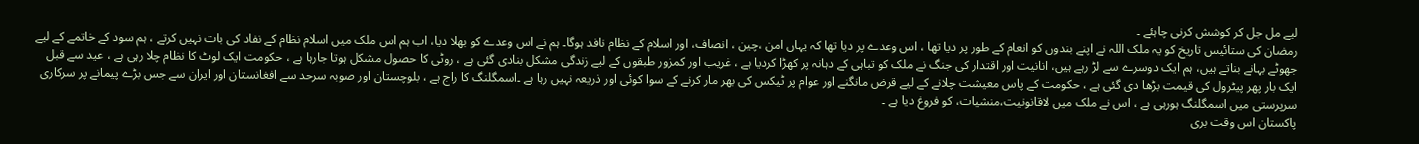لیے مل جل کر کوشش کرنی چاہئے ۔
رمضان کی ستائیس تاریخ کو یہ ملک اللہ نے اپنے بندوں کو انعام کے طور پر دیا تھا ، اس وعدے پر دیا تھا کہ یہاں امن ،چین ، انصاف، اور اسلام کے نظام نافد ہوگا۔ ہم نے اس وعدے کو بھلا دیا، اب ہم اس ملک میں اسلام نظام کے نفاد کی بات نہیں کرتے ، ہم سود کے خاتمے کے لیے جھوٹے بہانے بناتے ہیں، ہم ایک دوسرے سے لڑ رہے ہیں، انانیت اور اقتدار کی جنگ نے ملک کو تباہی کے دہانہ پر کھڑا کردیا ہے ، غریب اور کمزور طبقوں کے لیے زندگی مشکل بنادی گئی ہے ، روٹی کا حصول مشکل ہوتا جارہا ہے ، حکومت ایک لوٹ کا نظام چلا رہی ہے ، عید سے قبل ایک بار پھر پیٹرول کی قیمت بڑھا دی گئی ہے ، حکومت کے پاس معیشت چلانے کے لیے قرض مانگنے اور عوام پر ٹیکس کی بھر مار کرنے کے سوا کوئی اور ذریعہ نہیں رہا ہے ۔اسمگلنگ کا راج ہے ، بلوچستان اور صوبہ سرحد سے افغانستان اور ایران سے جس بڑے پیمانے پر سرکاری سرپرستی میں اسمگلنگ ہورہی ہے ، اس نے ملک میں لاقانونیت،منشیات، کو فروغ دیا ہے ۔
پاکستان اس وقت بری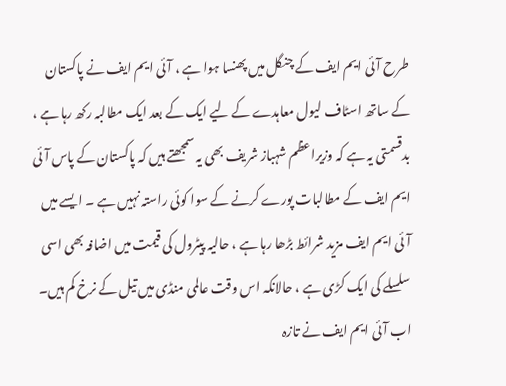طرح آئی ایم ایف کے چنگل میں پھنسا ہوا ہے ، آئی ایم ایف نے پاکستان کے ساتھ اسٹاف لیول معاہدے کے لیے ایک کے بعد ایک مطالبہ رکھ رہا ہے ، بدقسمتی یہ ہے کہ وزیراعظم شہباز شریف بھی یہ سمجھتے ہیں کہ پاکستان کے پاس آئی ایم ایف کے مطالبات پورے کرنے کے سوا کوئی راستہ نہیں ہے ۔ ایسے میں آئی ایم ایف مزید شرائط بڑھا رہا ہے ، حالیہ پیٹرول کی قیمت میں اضافہ بھی اسی سلسلے کی ایک کڑی ہے ، حالانکہ اس وقت عالمی منڈی میں تیل کے نرخ کم ہیں۔ اب آئی ایم ایف نے تازہ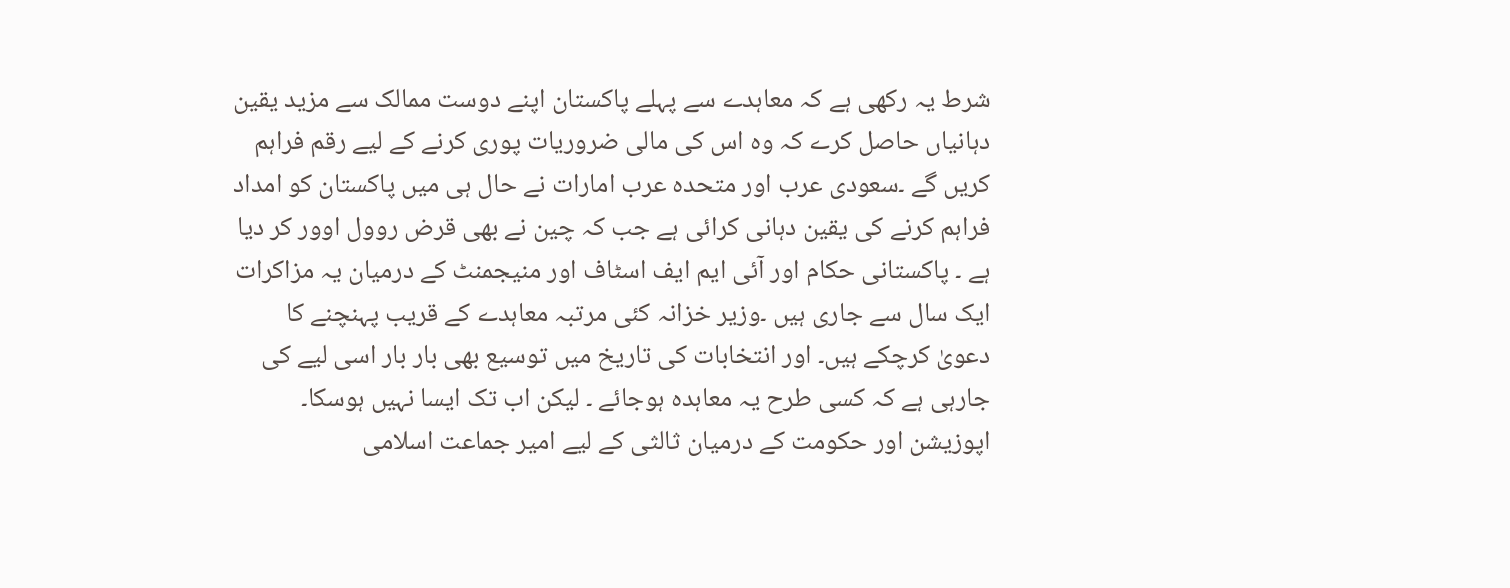شرط یہ رکھی ہے کہ معاہدے سے پہلے پاکستان اپنے دوست ممالک سے مزید یقین دہانیاں حاصل کرے کہ وہ اس کی مالی ضروریات پوری کرنے کے لیے رقم فراہم کریں گے ۔سعودی عرب اور متحدہ عرب امارات نے حال ہی میں پاکستان کو امداد فراہم کرنے کی یقین دہانی کرائی ہے جب کہ چین نے بھی قرض روول اوور کر دیا ہے ۔ پاکستانی حکام اور آئی ایم ایف اسٹاف اور منیجمنٹ کے درمیان یہ مزاکرات ایک سال سے جاری ہیں ۔وزیر خزانہ کئی مرتبہ معاہدے کے قریب پہنچنے کا دعویٰ کرچکے ہیں۔ اور انتخابات کی تاریخ میں توسیع بھی بار بار اسی لیے کی جارہی ہے کہ کسی طرح یہ معاہدہ ہوجائے ۔ لیکن اب تک ایسا نہیں ہوسکا۔
اپوزیشن اور حکومت کے درمیان ثالثی کے لیے امیر جماعت اسلامی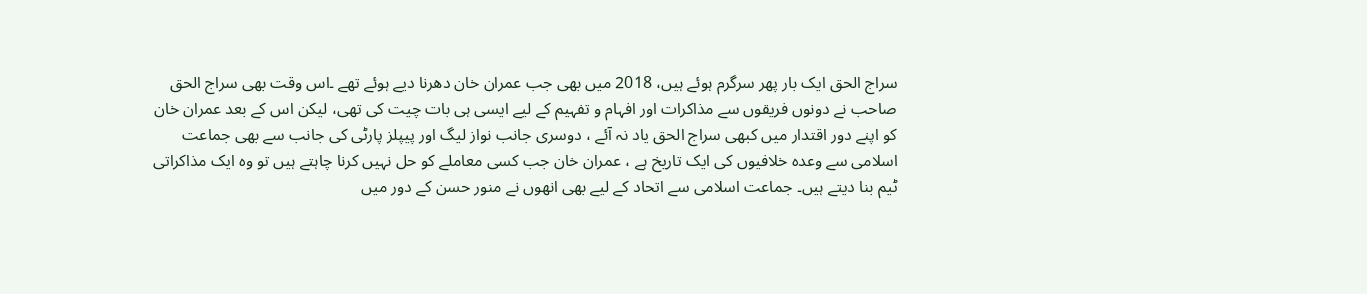سراج الحق ایک بار پھر سرگرم ہوئے ہیں، 2018 میں بھی جب عمران خان دھرنا دیے ہوئے تھے ۔اس وقت بھی سراج الحق صاحب نے دونوں فریقوں سے مذاکرات اور افہام و تفہیم کے لیے ایسی ہی بات چیت کی تھی، لیکن اس کے بعد عمران خان کو اپنے دور اقتدار میں کبھی سراج الحق یاد نہ آئے ، دوسری جانب نواز لیگ اور پیپلز پارٹی کی جانب سے بھی جماعت اسلامی سے وعدہ خلافیوں کی ایک تاریخ ہے ، عمران خان جب کسی معاملے کو حل نہیں کرنا چاہتے ہیں تو وہ ایک مذاکراتی ٹیم بنا دیتے ہیں۔ جماعت اسلامی سے اتحاد کے لیے بھی انھوں نے منور حسن کے دور میں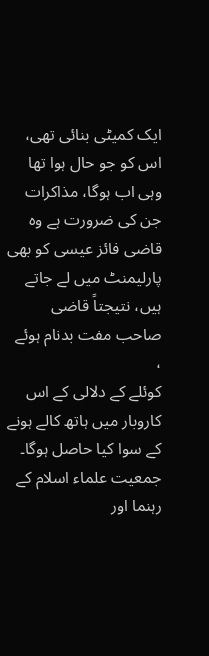ایک کمیٹی بنائی تھی، اس کو جو حال ہوا تھا وہی اب ہوگا، مذاکرات جن کی ضرورت ہے وہ قاضی فائز عیسی کو بھی پارلیمنٹ میں لے جاتے ہیں، نتیجتاً قاضی صاحب مفت بدنام ہوئے ،
کوئلے کے دلالی کے اس کاروبار میں ہاتھ کالے ہونے کے سوا کیا حاصل ہوگا۔
جمعیت علماء اسلام کے رہنما اور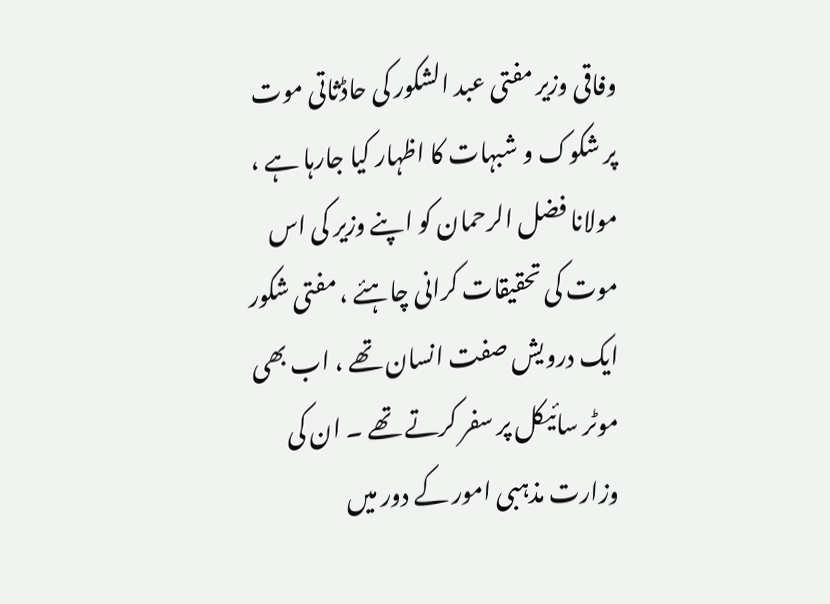وفاقی وزیر مفتی عبد الشکور کی حاڈثاتی موت پر شکوک و شبہات کا اظہار کیا جارہا ہے ، مولانا فضل الرحمان کو اپنے وزیر کی اس موت کی تحقیقات کرانی چاہئے ، مفتی شکور ایک درویش صفت انسان تھے ، اب بھی موٹر سائیکل پر سفر کرتے تھے ۔ ان کی وزارت مذہبی امور کے دور میں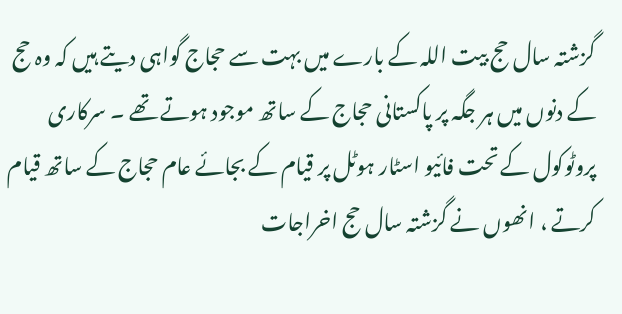گزشتہ سال حج بیت اللہ کے بارے میں بہت سے حجاج گواہی دیتے ہیں کہ وہ حج کے دنوں میں ہر جگہ پر پاکستانی حجاج کے ساتھ موجود ہوتے تھے ۔ سرکاری پروٹوکول کے تحت فائیو اسٹار ہوٹل پر قیام کے بجائے عام حجاج کے ساتھ قیام کرتے ، انھوں نے گزشتہ سال حج اخراجات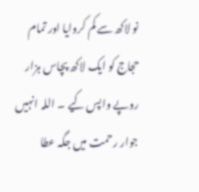نو لاکھ سے کم کروایا اور تمام حجاج کو ایک لاکھ پچاس ہزار روپے واپس کیے ۔ اللہ انہیں جوار رحمت میں جگہ عطا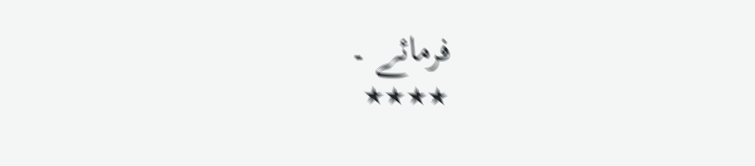فرمائے ۔
٭٭٭٭